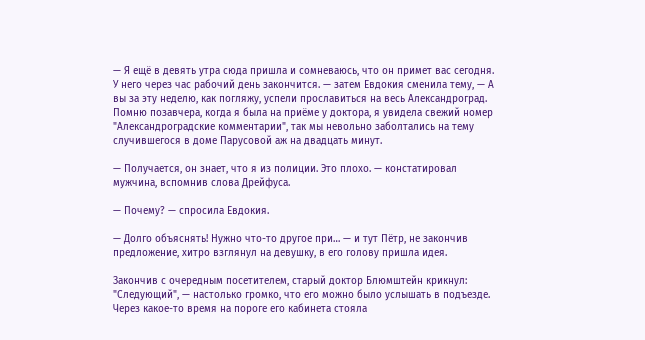— Я ещё в девять утра сюда пришла и сомневаюсь, что он примет вас сегодня. У него через час рабочий день закончится. — затем Евдокия сменила тему, — А вы за эту неделю, как погляжу, успели прославиться на весь Александроград. Помню позавчера, когда я была на приёме у доктора, я увидела свежий номер "Александроградские комментарии", так мы невольно заболтались на тему случившегося в доме Парусовой аж на двадцать минут.

— Получается, он знает, что я из полиции. Это плохо. — констатировал мужчина, вспомнив слова Дрейфуса.

— Почему? — спросила Евдокия.

— Долго объяснять! Нужно что-то другое при… — и тут Пётр, не закончив предложение, хитро взглянул на девушку, в его голову пришла идея.

Закончив с очередным посетителем, старый доктор Блюмштейн крикнул: "Следующий", — настолько громко, что его можно было услышать в подъезде. Через какое-то время на пороге его кабинета стояла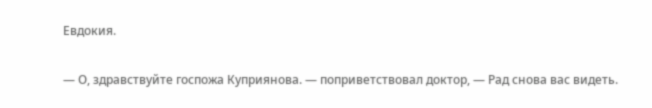Евдокия.

— О, здравствуйте госпожа Куприянова. — поприветствовал доктор, — Рад снова вас видеть.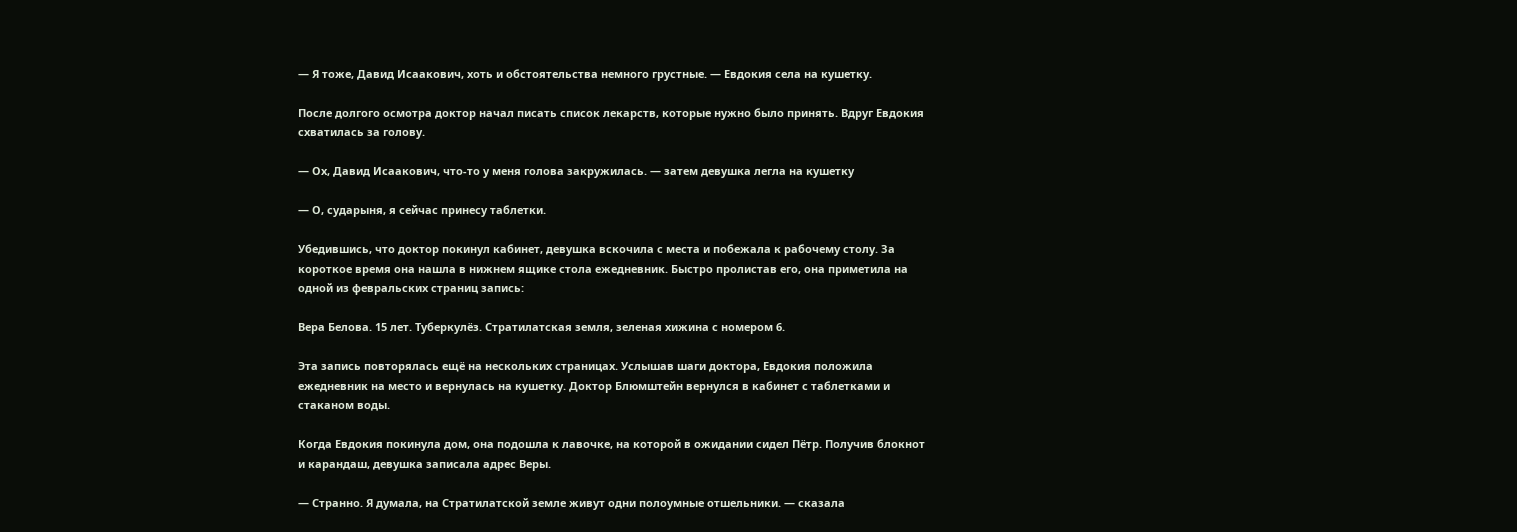— Я тоже, Давид Исаакович, хоть и обстоятельства немного грустные. — Евдокия села на кушетку.

После долгого осмотра доктор начал писать список лекарств, которые нужно было принять. Вдруг Евдокия схватилась за голову.

— Ох, Давид Исаакович, что-то у меня голова закружилась. — затем девушка легла на кушетку

— О, сударыня, я сейчас принесу таблетки.

Убедившись, что доктор покинул кабинет, девушка вскочила с места и побежала к рабочему столу. За короткое время она нашла в нижнем ящике стола ежедневник. Быстро пролистав его, она приметила на одной из февральских страниц запись:

Вера Белова. 15 лет. Туберкулёз. Стратилатская земля, зеленая хижина с номером 6.

Эта запись повторялась ещё на нескольких страницах. Услышав шаги доктора, Евдокия положила ежедневник на место и вернулась на кушетку. Доктор Блюмштейн вернулся в кабинет с таблетками и стаканом воды.

Когда Евдокия покинула дом, она подошла к лавочке, на которой в ожидании сидел Пётр. Получив блокнот и карандаш, девушка записала адрес Веры.

— Странно. Я думала, на Стратилатской земле живут одни полоумные отшельники. — сказала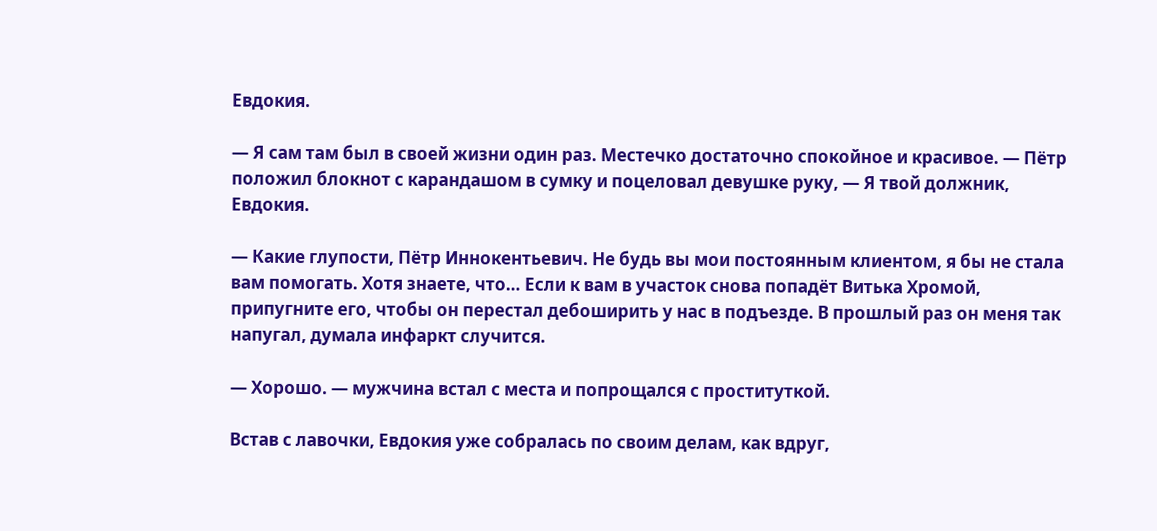Евдокия.

— Я сам там был в своей жизни один раз. Местечко достаточно спокойное и красивое. — Пётр положил блокнот с карандашом в сумку и поцеловал девушке руку, — Я твой должник, Евдокия.

— Какие глупости, Пётр Иннокентьевич. Не будь вы мои постоянным клиентом, я бы не стала вам помогать. Хотя знаете, что… Если к вам в участок снова попадёт Витька Хромой, припугните его, чтобы он перестал дебоширить у нас в подъезде. В прошлый раз он меня так напугал, думала инфаркт случится.

— Хорошо. — мужчина встал с места и попрощался с проституткой.

Встав с лавочки, Евдокия уже собралась по своим делам, как вдруг,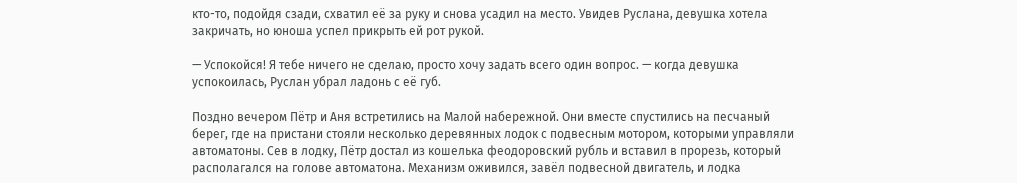кто-то, подойдя сзади, схватил её за руку и снова усадил на место. Увидев Руслана, девушка хотела закричать, но юноша успел прикрыть ей рот рукой.

— Успокойся! Я тебе ничего не сделаю, просто хочу задать всего один вопрос. — когда девушка успокоилась, Руслан убрал ладонь с её губ.

Поздно вечером Пётр и Аня встретились на Малой набережной. Они вместе спустились на песчаный берег, где на пристани стояли несколько деревянных лодок с подвесным мотором, которыми управляли автоматоны. Сев в лодку, Пётр достал из кошелька феодоровский рубль и вставил в прорезь, который располагался на голове автоматона. Механизм оживился, завёл подвесной двигатель, и лодка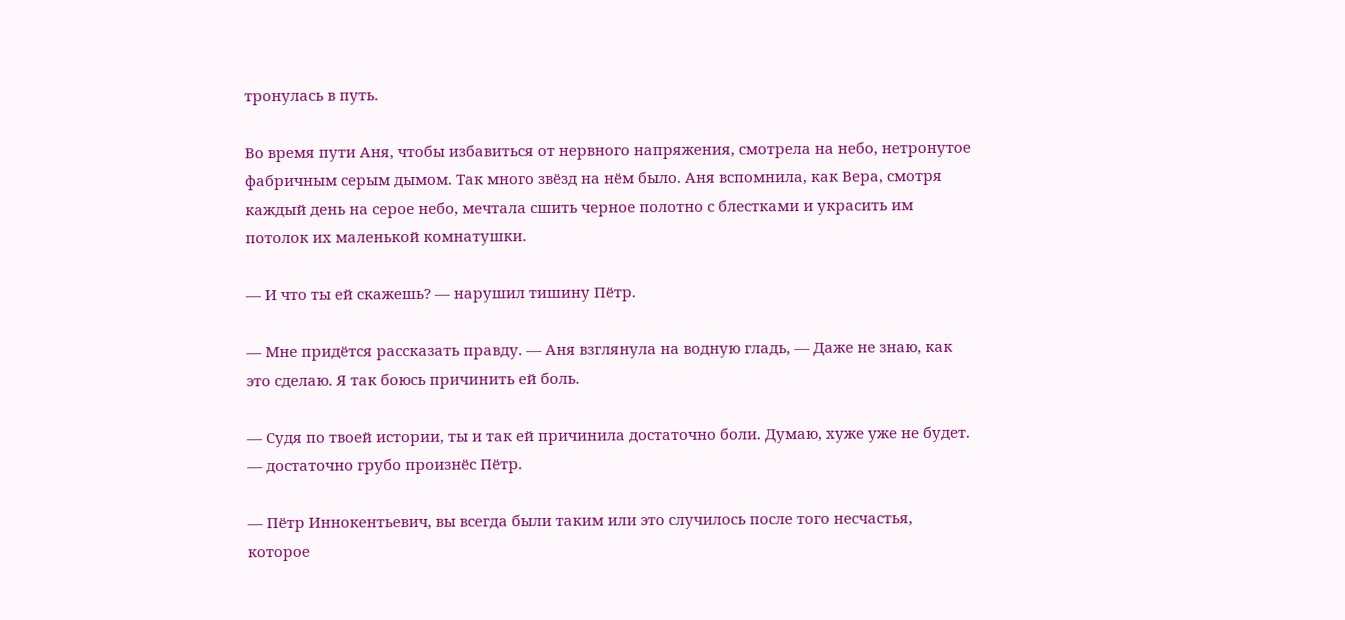тронулась в путь.

Во время пути Аня, чтобы избавиться от нервного напряжения, смотрела на небо, нетронутое фабричным серым дымом. Так много звёзд на нём было. Аня вспомнила, как Вера, смотря каждый день на серое небо, мечтала сшить черное полотно с блестками и украсить им потолок их маленькой комнатушки.

— И что ты ей скажешь? — нарушил тишину Пётр.

— Мне придётся рассказать правду. — Аня взглянула на водную гладь, — Даже не знаю, как это сделаю. Я так боюсь причинить ей боль.

— Судя по твоей истории, ты и так ей причинила достаточно боли. Думаю, хуже уже не будет. — достаточно грубо произнёс Пётр.

— Пётр Иннокентьевич, вы всегда были таким или это случилось после того несчастья, которое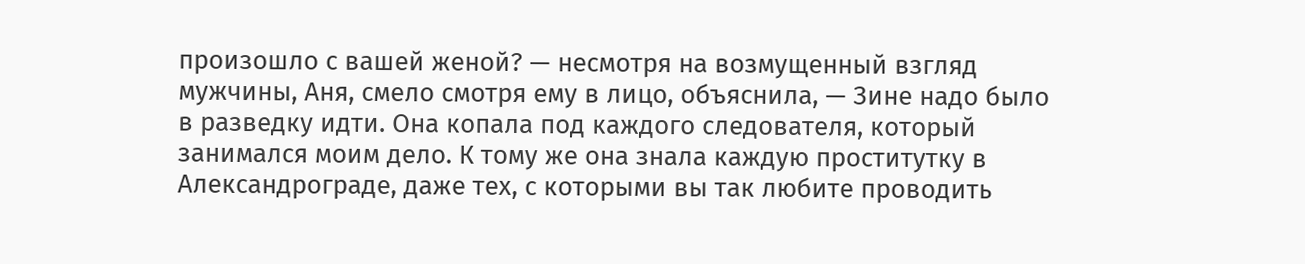произошло с вашей женой? — несмотря на возмущенный взгляд мужчины, Аня, смело смотря ему в лицо, объяснила, — Зине надо было в разведку идти. Она копала под каждого следователя, который занимался моим дело. К тому же она знала каждую проститутку в Александрограде, даже тех, с которыми вы так любите проводить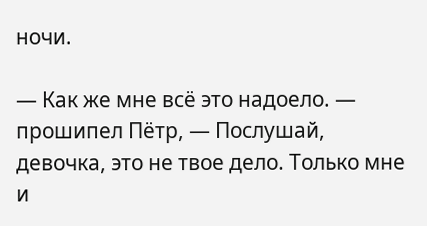ночи.

— Как же мне всё это надоело. — прошипел Пётр, — Послушай, девочка, это не твое дело. Только мне и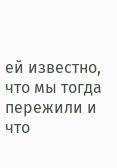ей известно, что мы тогда пережили и что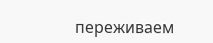переживаем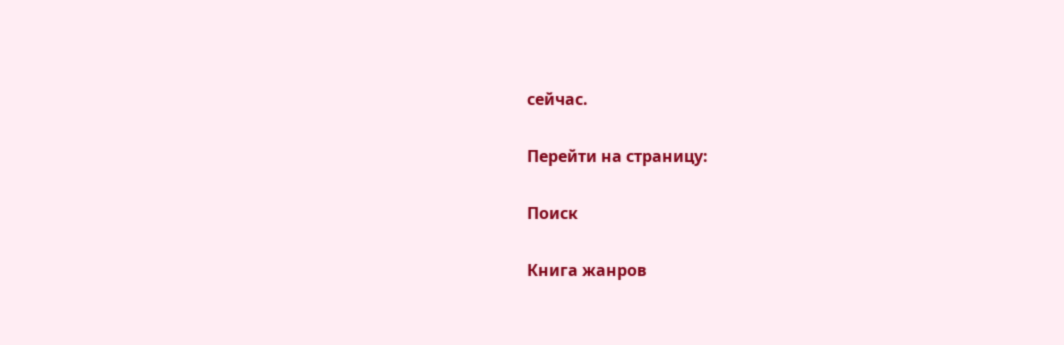сейчас.

Перейти на страницу:

Поиск

Книга жанров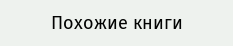Похожие книги